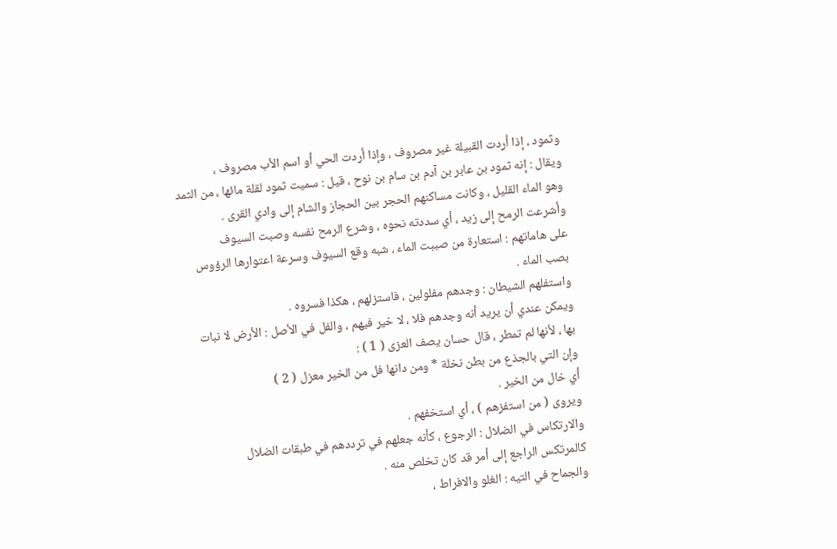وثمود ، إذا أردت القبيلة غير مصروف ، وإذا أردت الحي أو اسم الأب مصروف ،
ويقال : إنه ثمود بن عابر بن آدم بن سام بن نوح ، قيل : سميت ثمود لقلة مائها ، من الثمد
وهو الماء القليل ، وكانت مساكنهم الحجر بين الحجاز والشام إلى وادي القرى .
وأشرعت الرمح إلى زيد ، أي سددته نحوه ، وشرع الرمح نفسه وصبت السيوف
على هاماتهم : استعارة من صببت الماء ، شبه وقع السيوف وسرعة اعتوارها الرؤوس
بصب الماء .
واستفلهم الشيطان : وجدهم مفلولين ، فاستزلهم ، هكذا فسروه .
ويمكن عندي أن يريد أنه وجدهم فلا ، لا خير فيهم ، والفل في الأصل : الأرض لا نبات
بها ، لأنها لم تمطر ، قال حسان يصف العزى ( 1 ) :
وإن التي بالجذع من بطن نخلة * ومن دانها فل من الخير معزل ( 2 )
أي خال من الخير .
ويروى ( من استفزهم ) ، أي استخفهم .
والارتكاس في الضلال : الرجوع ، كأنه جعلهم في ترددهم في طبقات الضلال
كالمرتكس الراجع إلى أمر قد كان تخلص منه .
والجماح في التيه : الغلو والافراط ،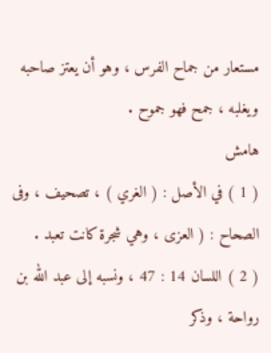مستعار من جماح الفرس ، وهو أن يعتز صاحبه
ويغلبه ، جمح فهو جموح .
هامش
( 1 ) في الأصل : ( الغري ) ، تصحيف ، وفى الصحاح : ( العزى ، وهي شجرة كانت تعبد .
( 2 ) اللسان 14 : 47 ، ونسبه إلى عبد الله بن رواحة ، وذكر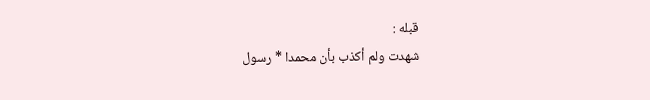قبله :
شهدت ولم أكذب بأن محمدا * رسول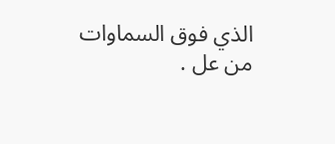الذي فوق السماوات من عل .